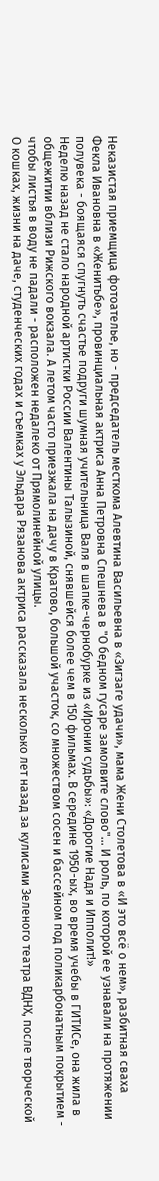Неказистая приемщица фотоателье, но - председатель месткома Алевтина Васильевна в «Зигзаге удачи», мама Жени Столетова в «И это всё о нем», разбитная сваха Фекла Ивановна в «Женитьбе», провинциальная актриса Анна Петровна Спешнева в "О бедном гусаре замолвите слово"… И роль, по которой ее узнавали на протяжении полувека - боящаяся спугнуть счастье подруги шумная учительница Валя в шапке-чернобурке из «Иронии судьбы»: «Дорогие Надя и Ипполит!»
Неделю назад не стало народной артистки России Валентины Талызиной, снявшейся более чем в 150 фильмах. В середине 1950-ых, во время учебы в ГИТИСе, она жила в общежитии вблизи Рижского вокзала. А летом часто приезжала на дачу в Кратово, большой участок, со множеством сосен и бассейном под поликарбонатным покрытием - чтобы листья в воду не падали - расположен недалеко от Прямолинейной улицы.
О кошках, жизни на даче, студенческих годах и съемках у Эльдара Рязанова актриса рассказала несколько лет назад за кулисами Зеленого театра ВДНХ, после творческой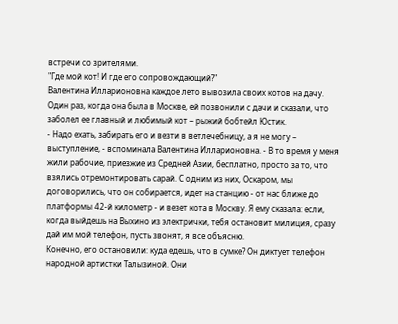встречи со зрителями.
"Где мой кот! И где его сопровождающий?"
Валентина Илларионовна каждое лето вывозила своих котов на дачу. Один раз, когда она была в Москве, ей позвонили с дачи и сказали, что заболел ее главный и любимый кот – рыжий бобтейл Юстик.
- Надо ехать, забирать его и везти в ветлечебницу, а я не могу – выступление, - вспоминала Валентина Илларионовна. - В то время у меня жили рабочие, приезжие из Средней Азии, бесплатно, просто за то, что взялись отремонтировать сарай. С одним из них, Оскаром, мы договорились, что он собирается, идет на станцию - от нас ближе до платформы 42-й километр - и везет кота в Москву. Я ему сказала: если, когда выйдешь на Выхино из электрички, тебя остановит милиция, сразу дай им мой телефон, пусть звонят, я все объясню.
Конечно, его остановили: куда едешь, что в сумке? Он диктует телефон народной артистки Талызиной. Они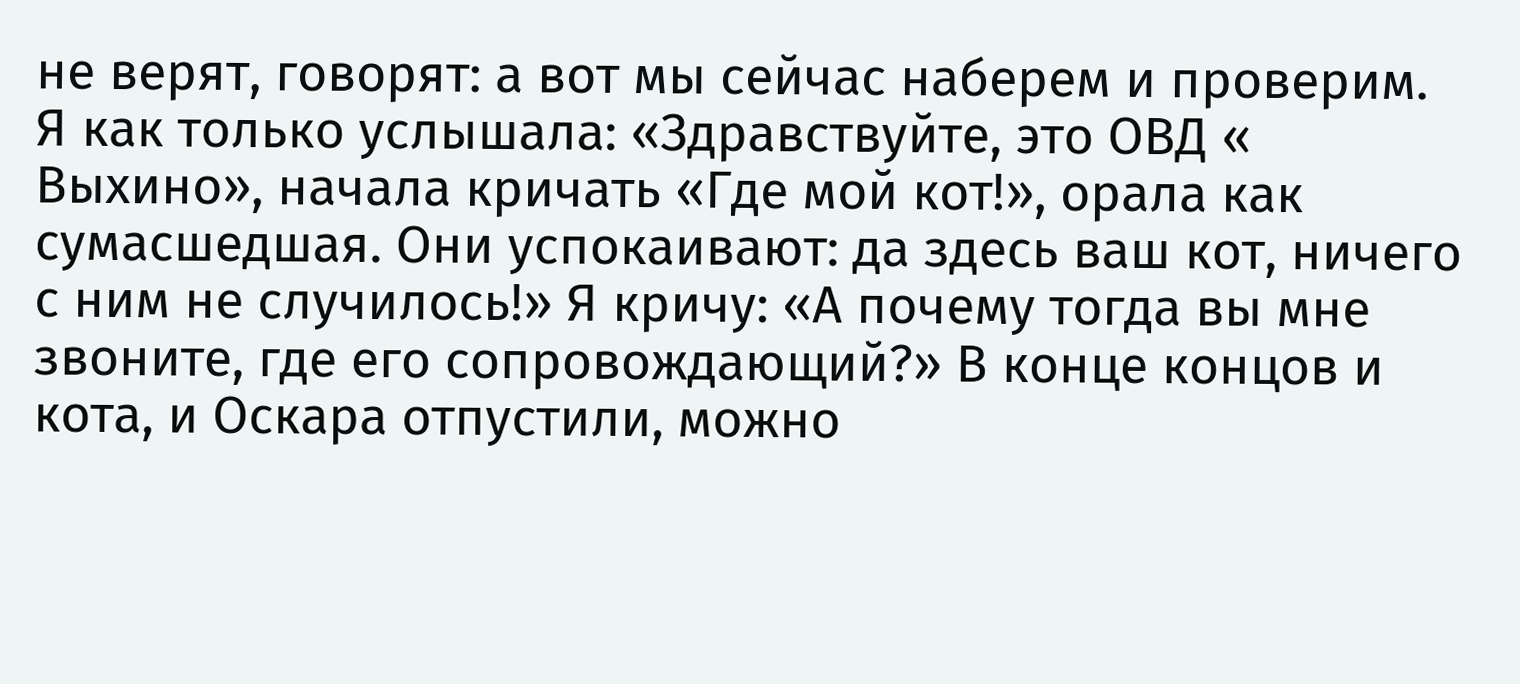не верят, говорят: а вот мы сейчас наберем и проверим. Я как только услышала: «Здравствуйте, это ОВД « Выхино», начала кричать «Где мой кот!», орала как сумасшедшая. Они успокаивают: да здесь ваш кот, ничего с ним не случилось!» Я кричу: «А почему тогда вы мне звоните, где его сопровождающий?» В конце концов и кота, и Оскара отпустили, можно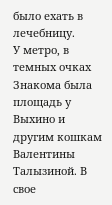было ехать в лечебницу.
У метро, в темных очках
Знакома была площадь у Выхино и другим кошкам Валентины Талызиной. В свое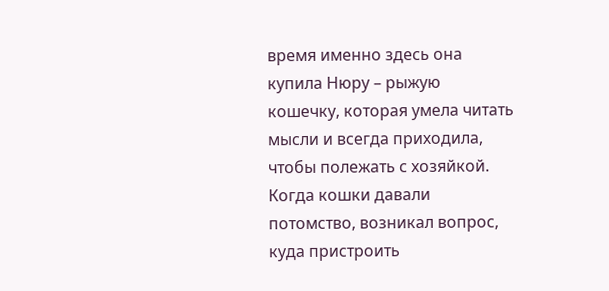время именно здесь она купила Нюру – рыжую кошечку, которая умела читать мысли и всегда приходила, чтобы полежать с хозяйкой.
Когда кошки давали потомство, возникал вопрос, куда пристроить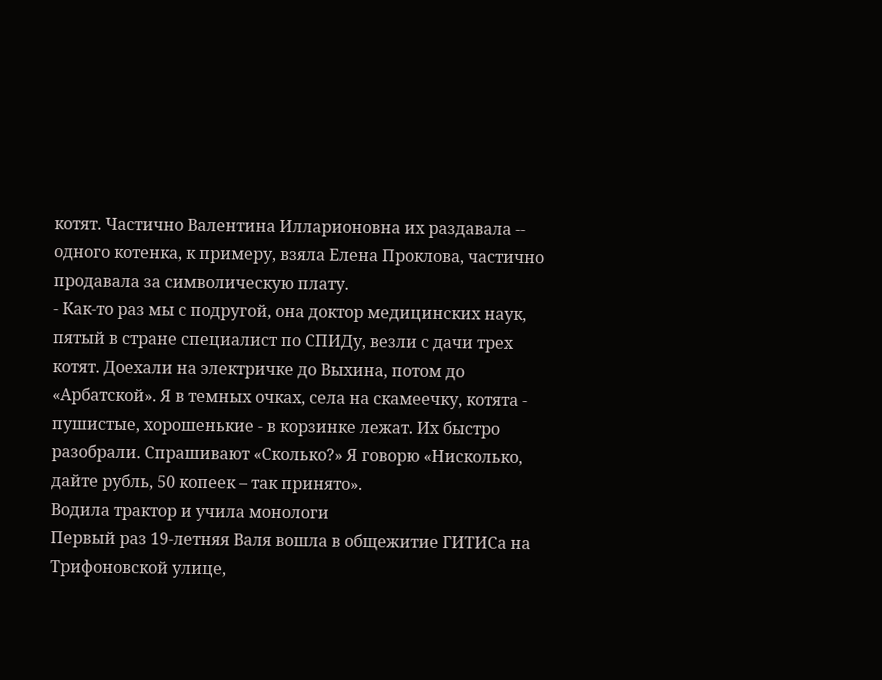котят. Частично Валентина Илларионовна их раздавала -- одного котенка, к примеру, взяла Елена Проклова, частично продавала за символическую плату.
- Как-то раз мы с подругой, она доктор медицинских наук, пятый в стране специалист по СПИДу, везли с дачи трех котят. Доехали на электричке до Выхина, потом до «Арбатской». Я в темных очках, села на скамеечку, котята - пушистые, хорошенькие - в корзинке лежат. Их быстро разобрали. Спрашивают «Сколько?» Я говорю «Нисколько, дайте рубль, 50 копеек – так принято».
Водила трактор и учила монологи
Первый раз 19-летняя Валя вошла в общежитие ГИТИСа на Трифоновской улице,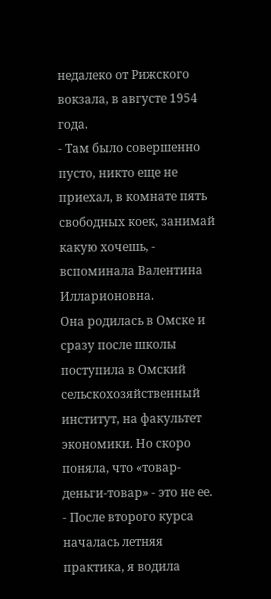недалеко от Рижского вокзала, в августе 1954 года.
- Там было совершенно пусто, никто еще не приехал, в комнате пять свободных коек, занимай какую хочешь, - вспоминала Валентина Илларионовна.
Она родилась в Омске и сразу после школы поступила в Омский сельскохозяйственный институт, на факультет экономики. Но скоро поняла, что «товар-деньги-товар» - это не ее.
- После второго курса началась летняя практика, я водила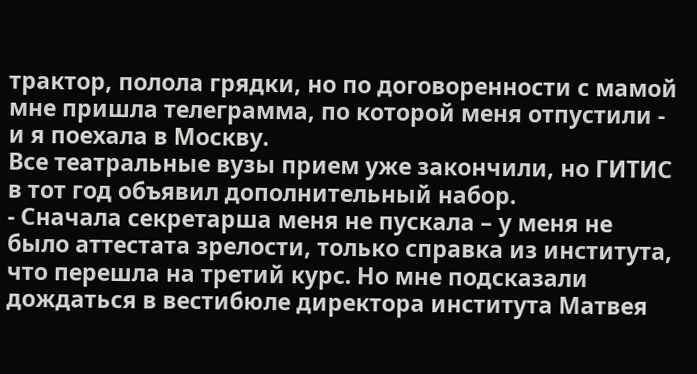трактор, полола грядки, но по договоренности с мамой мне пришла телеграмма, по которой меня отпустили - и я поехала в Москву.
Все театральные вузы прием уже закончили, но ГИТИС в тот год объявил дополнительный набор.
- Сначала секретарша меня не пускала – у меня не было аттестата зрелости, только справка из института, что перешла на третий курс. Но мне подсказали дождаться в вестибюле директора института Матвея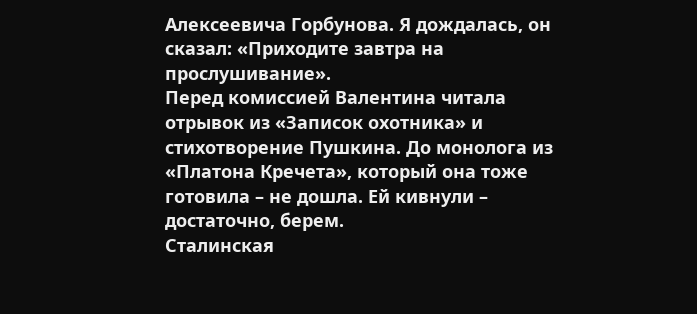Алексеевича Горбунова. Я дождалась, он сказал: «Приходите завтра на прослушивание».
Перед комиссией Валентина читала отрывок из «Записок охотника» и стихотворение Пушкина. До монолога из «Платона Кречета», который она тоже готовила – не дошла. Ей кивнули – достаточно, берем.
Сталинская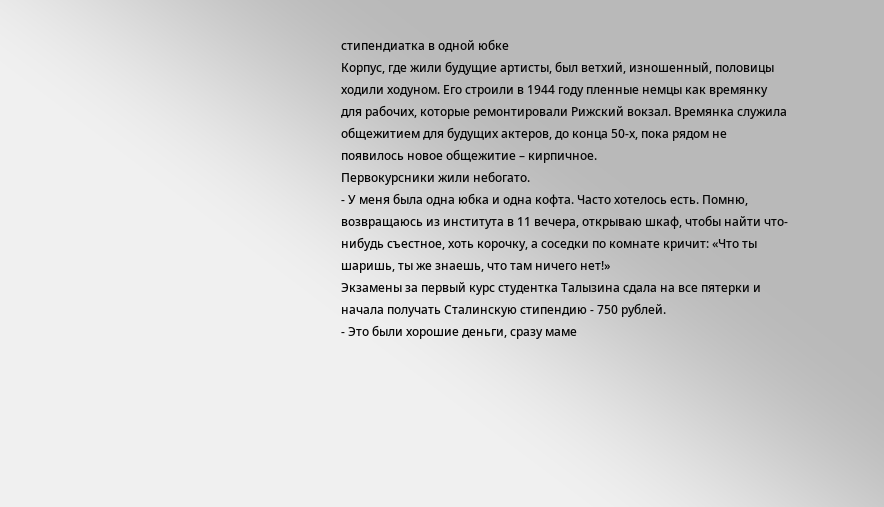стипендиатка в одной юбке
Корпус, где жили будущие артисты, был ветхий, изношенный, половицы ходили ходуном. Его строили в 1944 году пленные немцы как времянку для рабочих, которые ремонтировали Рижский вокзал. Времянка служила общежитием для будущих актеров, до конца 50-х, пока рядом не появилось новое общежитие – кирпичное.
Первокурсники жили небогато.
- У меня была одна юбка и одна кофта. Часто хотелось есть. Помню, возвращаюсь из института в 11 вечера, открываю шкаф, чтобы найти что-нибудь съестное, хоть корочку, а соседки по комнате кричит: «Что ты шаришь, ты же знаешь, что там ничего нет!»
Экзамены за первый курс студентка Талызина сдала на все пятерки и начала получать Сталинскую стипендию - 750 рублей.
- Это были хорошие деньги, сразу маме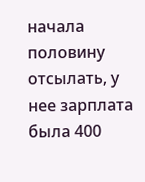начала половину отсылать, у нее зарплата была 400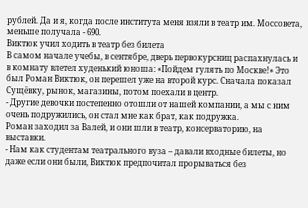рублей. Да и я, когда после института меня взяли в театр им. Моссовета, меньше получала - 690.
Виктюк учил ходить в театр без билета
В самом начале учебы, в сентябре, дверь первокурсниц распахнулась и в комнату влетел худенький юноша: «Пойдем гулять по Москве!» Это был Роман Виктюк, он перешел уже на второй курс. Сначала показал Сущёвку, рынок, магазины, потом поехали в центр.
- Другие девочки постепенно отошли от нашей компании, а мы с ним очень подружились, он стал мне как брат, как подружка.
Роман заходил за Валей, и они шли в театр, консерваторию, на выставки.
- Нам как студентам театрального вуза – давали входные билеты, но даже если они были, Виктюк предпочитал прорываться без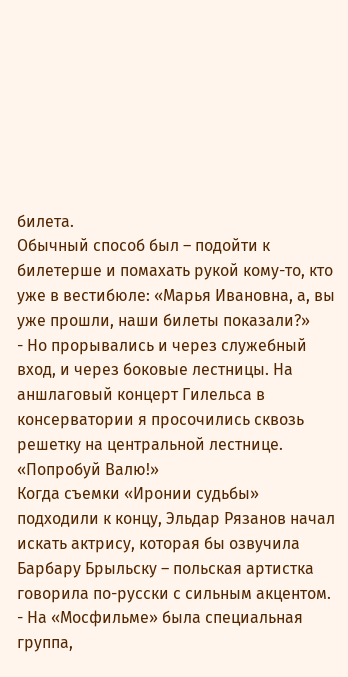билета.
Обычный способ был – подойти к билетерше и помахать рукой кому-то, кто уже в вестибюле: «Марья Ивановна, а, вы уже прошли, наши билеты показали?»
- Но прорывались и через служебный вход, и через боковые лестницы. На аншлаговый концерт Гилельса в консерватории я просочились сквозь решетку на центральной лестнице.
«Попробуй Валю!»
Когда съемки «Иронии судьбы» подходили к концу, Эльдар Рязанов начал искать актрису, которая бы озвучила Барбару Брыльску – польская артистка говорила по-русски с сильным акцентом.
- На «Мосфильме» была специальная группа,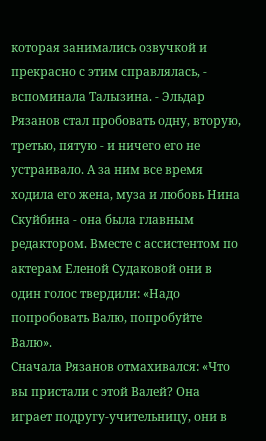которая занимались озвучкой и прекрасно с этим справлялась, - вспоминала Талызина. - Эльдар Рязанов стал пробовать одну, вторую, третью, пятую - и ничего его не устраивало. А за ним все время ходила его жена, муза и любовь Нина Скуйбина - она была главным редактором. Вместе с ассистентом по актерам Еленой Судаковой они в один голос твердили: «Надо попробовать Валю, попробуйте Валю».
Сначала Рязанов отмахивался: «Что вы пристали с этой Валей? Она играет подругу-учительницу, они в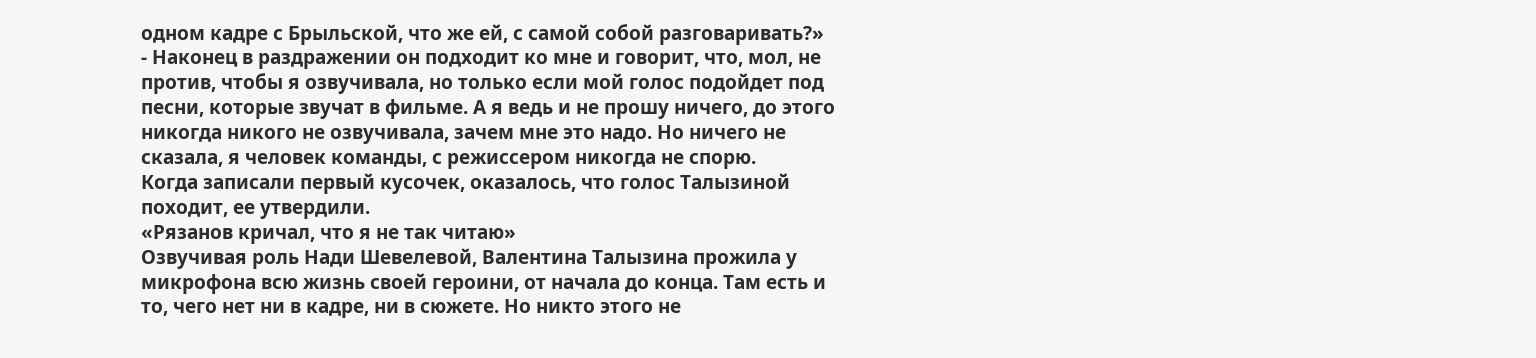одном кадре с Брыльской, что же ей, с самой собой разговаривать?»
- Наконец в раздражении он подходит ко мне и говорит, что, мол, не против, чтобы я озвучивала, но только если мой голос подойдет под песни, которые звучат в фильме. А я ведь и не прошу ничего, до этого никогда никого не озвучивала, зачем мне это надо. Но ничего не сказала, я человек команды, с режиссером никогда не спорю.
Когда записали первый кусочек, оказалось, что голос Талызиной походит, ее утвердили.
«Рязанов кричал, что я не так читаю»
Озвучивая роль Нади Шевелевой, Валентина Талызина прожила у микрофона всю жизнь своей героини, от начала до конца. Там есть и то, чего нет ни в кадре, ни в сюжете. Но никто этого не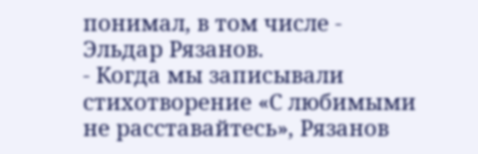понимал, в том числе - Эльдар Рязанов.
- Когда мы записывали стихотворение «С любимыми не расставайтесь», Рязанов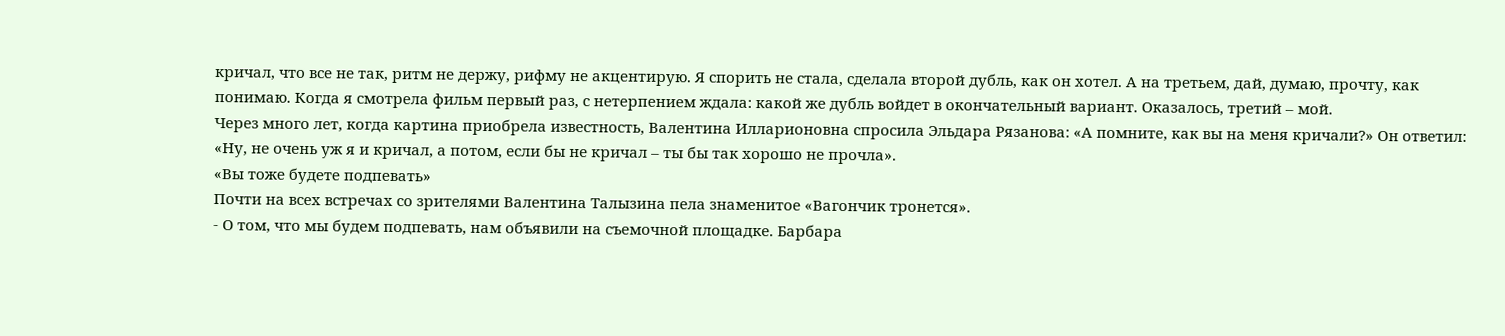кричал, что все не так, ритм не держу, рифму не акцентирую. Я спорить не стала, сделала второй дубль, как он хотел. А на третьем, дай, думаю, прочту, как понимаю. Когда я смотрела фильм первый раз, с нетерпением ждала: какой же дубль войдет в окончательный вариант. Оказалось, третий – мой.
Через много лет, когда картина приобрела известность, Валентина Илларионовна спросила Эльдара Рязанова: «А помните, как вы на меня кричали?» Он ответил: «Ну, не очень уж я и кричал, а потом, если бы не кричал – ты бы так хорошо не прочла».
«Вы тоже будете подпевать»
Почти на всех встречах со зрителями Валентина Талызина пела знаменитое «Вагончик тронется».
- О том, что мы будем подпевать, нам объявили на съемочной площадке. Барбара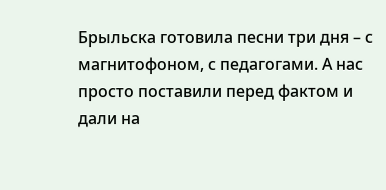Брыльска готовила песни три дня – с магнитофоном, с педагогами. А нас просто поставили перед фактом и дали на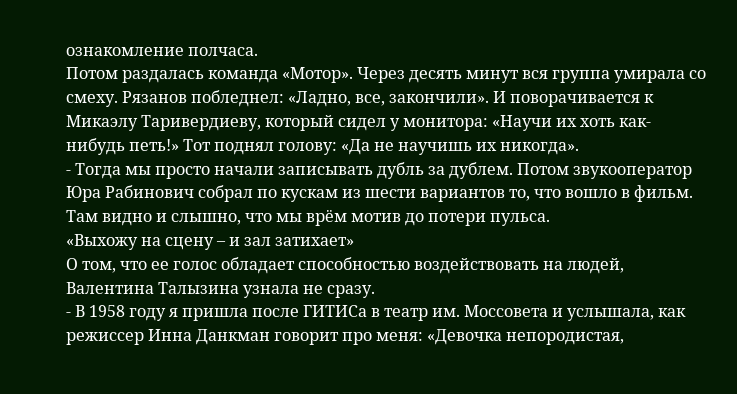ознакомление полчаса.
Потом раздалась команда «Мотор». Через десять минут вся группа умирала со смеху. Рязанов побледнел: «Ладно, все, закончили». И поворачивается к Микаэлу Таривердиеву, который сидел у монитора: «Научи их хоть как-нибудь петь!» Тот поднял голову: «Да не научишь их никогда».
- Тогда мы просто начали записывать дубль за дублем. Потом звукооператор Юра Рабинович собрал по кускам из шести вариантов то, что вошло в фильм. Там видно и слышно, что мы врём мотив до потери пульса.
«Выхожу на сцену – и зал затихает»
О том, что ее голос обладает способностью воздействовать на людей, Валентина Талызина узнала не сразу.
- В 1958 году я пришла после ГИТИСа в театр им. Моссовета и услышала, как режиссер Инна Данкман говорит про меня: «Девочка непородистая,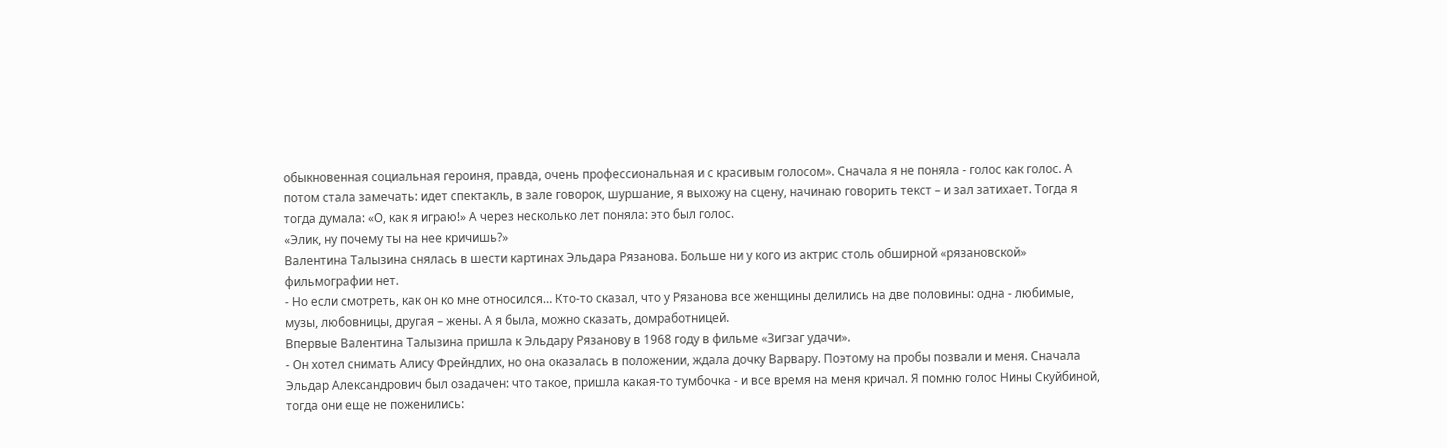обыкновенная социальная героиня, правда, очень профессиональная и с красивым голосом». Сначала я не поняла - голос как голос. А потом стала замечать: идет спектакль, в зале говорок, шуршание, я выхожу на сцену, начинаю говорить текст – и зал затихает. Тогда я тогда думала: «О, как я играю!» А через несколько лет поняла: это был голос.
«Элик, ну почему ты на нее кричишь?»
Валентина Талызина снялась в шести картинах Эльдара Рязанова. Больше ни у кого из актрис столь обширной «рязановской» фильмографии нет.
- Но если смотреть, как он ко мне относился… Кто-то сказал, что у Рязанова все женщины делились на две половины: одна - любимые, музы, любовницы, другая – жены. А я была, можно сказать, домработницей.
Впервые Валентина Талызина пришла к Эльдару Рязанову в 1968 году в фильме «Зигзаг удачи».
- Он хотел снимать Алису Фрейндлих, но она оказалась в положении, ждала дочку Варвару. Поэтому на пробы позвали и меня. Сначала Эльдар Александрович был озадачен: что такое, пришла какая-то тумбочка - и все время на меня кричал. Я помню голос Нины Скуйбиной, тогда они еще не поженились: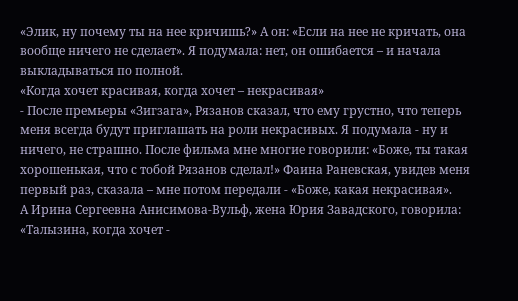«Элик, ну почему ты на нее кричишь?» А он: «Если на нее не кричать, она вообще ничего не сделает». Я подумала: нет, он ошибается – и начала выкладываться по полной.
«Когда хочет красивая, когда хочет – некрасивая»
- После премьеры «Зигзага», Рязанов сказал, что ему грустно, что теперь меня всегда будут приглашать на роли некрасивых. Я подумала - ну и ничего, не страшно. После фильма мне многие говорили: «Боже, ты такая хорошенькая, что с тобой Рязанов сделал!» Фаина Раневская, увидев меня первый раз, сказала – мне потом передали - «Боже, какая некрасивая».
А Ирина Сергеевна Анисимова-Вульф, жена Юрия Завадского, говорила: «Талызина, когда хочет -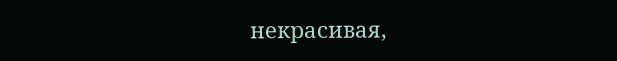некрасивая,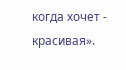когда хочет - красивая».